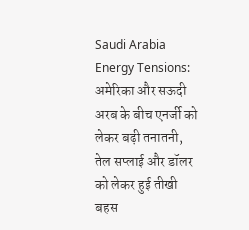Saudi Arabia Energy Tensions: अमेरिका और सऊदी अरब के बीच एनर्जी को लेकर बढ़ी तनातनी, तेल सप्लाई और डॉलर को लेकर हुई तीखी बहस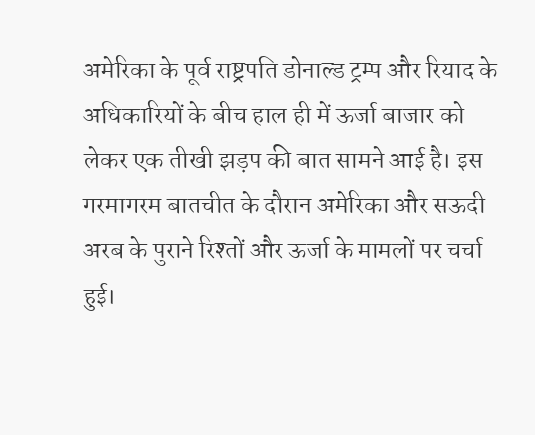अमेरिका के पूर्व राष्ट्रपति डोनाल्ड ट्रम्प और रियाद के अधिकारियों के बीच हाल ही में ऊर्जा बाजार को लेकर एक तीखी झड़प की बात सामने आई है। इस गरमागरम बातचीत के दौरान अमेरिका और सऊदी अरब के पुराने रिश्तों और ऊर्जा के मामलों पर चर्चा हुई।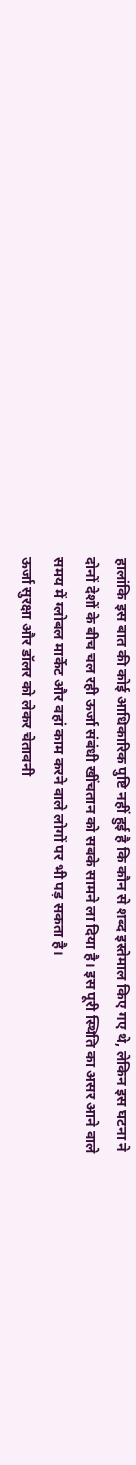हालांकि इस बात की कोई आधिकारिक पुष्टि नहीं हुई है कि कौन से शब्द इस्तेमाल किए गए थे, लेकिन इस घटना ने दोनों देशों के बीच चल रही ऊर्जा संबंधी खींचतान को सबके सामने ला दिया है। इस पूरी स्थिति का असर आने वाले समय में ग्लोबल मार्केट और वहां काम करने वाले लोगों पर भी पड़ सकता है।
ऊर्जा सुरक्षा और डॉलर को लेकर चेतावनी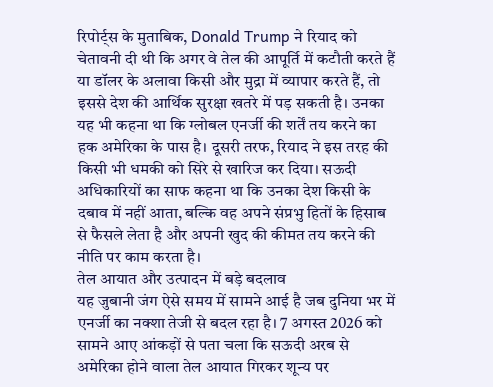रिपोर्ट्स के मुताबिक, Donald Trump ने रियाद को चेतावनी दी थी कि अगर वे तेल की आपूर्ति में कटौती करते हैं या डॉलर के अलावा किसी और मुद्रा में व्यापार करते हैं, तो इससे देश की आर्थिक सुरक्षा खतरे में पड़ सकती है। उनका यह भी कहना था कि ग्लोबल एनर्जी की शर्तें तय करने का हक अमेरिका के पास है। दूसरी तरफ, रियाद ने इस तरह की किसी भी धमकी को सिरे से खारिज कर दिया। सऊदी अधिकारियों का साफ कहना था कि उनका देश किसी के दबाव में नहीं आता, बल्कि वह अपने संप्रभु हितों के हिसाब से फैसले लेता है और अपनी खुद की कीमत तय करने की नीति पर काम करता है।
तेल आयात और उत्पादन में बड़े बदलाव
यह जुबानी जंग ऐसे समय में सामने आई है जब दुनिया भर में एनर्जी का नक्शा तेजी से बदल रहा है। 7 अगस्त 2026 को सामने आए आंकड़ों से पता चला कि सऊदी अरब से अमेरिका होने वाला तेल आयात गिरकर शून्य पर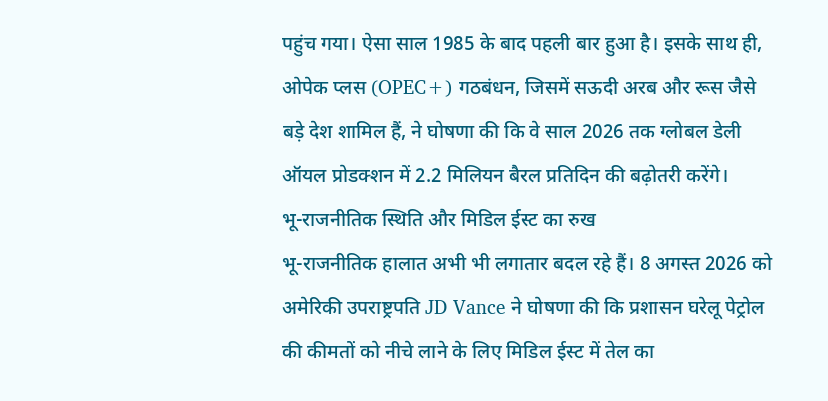पहुंच गया। ऐसा साल 1985 के बाद पहली बार हुआ है। इसके साथ ही, ओपेक प्लस (OPEC+) गठबंधन, जिसमें सऊदी अरब और रूस जैसे बड़े देश शामिल हैं, ने घोषणा की कि वे साल 2026 तक ग्लोबल डेली ऑयल प्रोडक्शन में 2.2 मिलियन बैरल प्रतिदिन की बढ़ोतरी करेंगे।
भू-राजनीतिक स्थिति और मिडिल ईस्ट का रुख
भू-राजनीतिक हालात अभी भी लगातार बदल रहे हैं। 8 अगस्त 2026 को अमेरिकी उपराष्ट्रपति JD Vance ने घोषणा की कि प्रशासन घरेलू पेट्रोल की कीमतों को नीचे लाने के लिए मिडिल ईस्ट में तेल का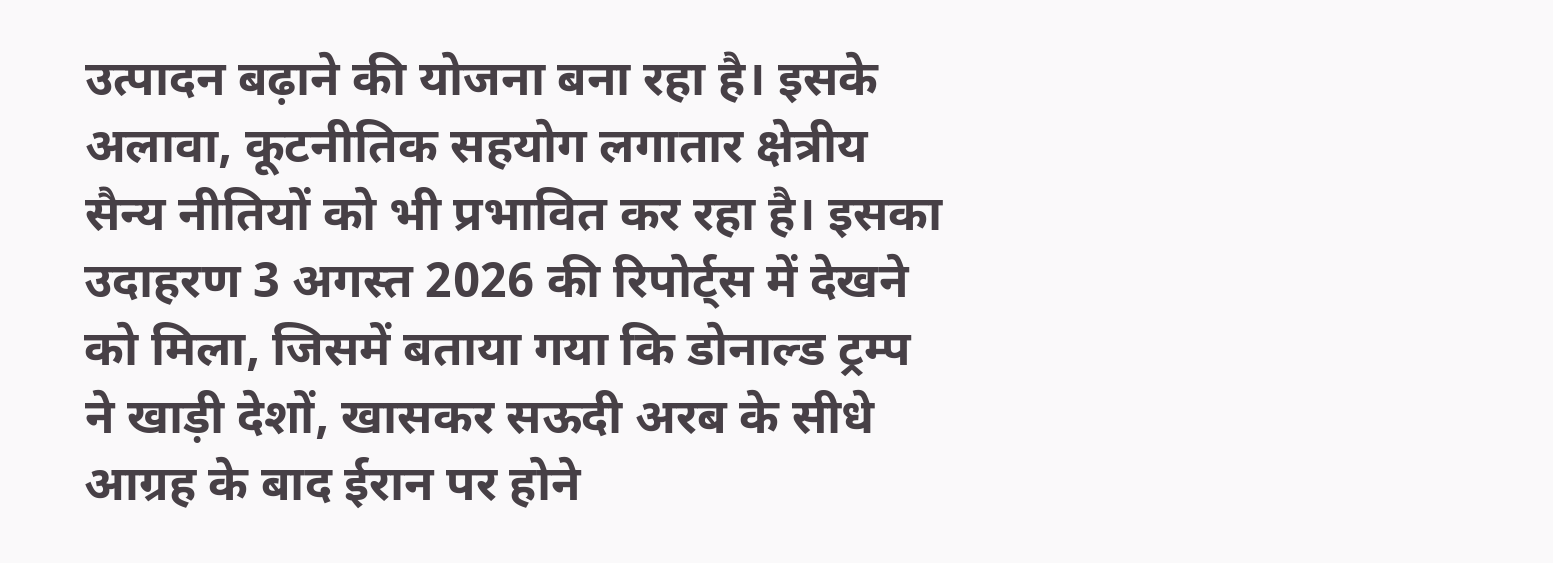उत्पादन बढ़ाने की योजना बना रहा है। इसके अलावा, कूटनीतिक सहयोग लगातार क्षेत्रीय सैन्य नीतियों को भी प्रभावित कर रहा है। इसका उदाहरण 3 अगस्त 2026 की रिपोर्ट्स में देखने को मिला, जिसमें बताया गया कि डोनाल्ड ट्रम्प ने खाड़ी देशों, खासकर सऊदी अरब के सीधे आग्रह के बाद ईरान पर होने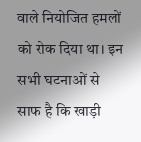वाले नियोजित हमलों को रोक दिया था। इन सभी घटनाओं से साफ है कि खाड़ी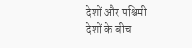देशों और पश्चिमी देशों के बीच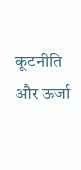कूटनीति और ऊर्जा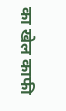का खेल काफी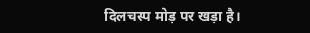दिलचस्प मोड़ पर खड़ा है।